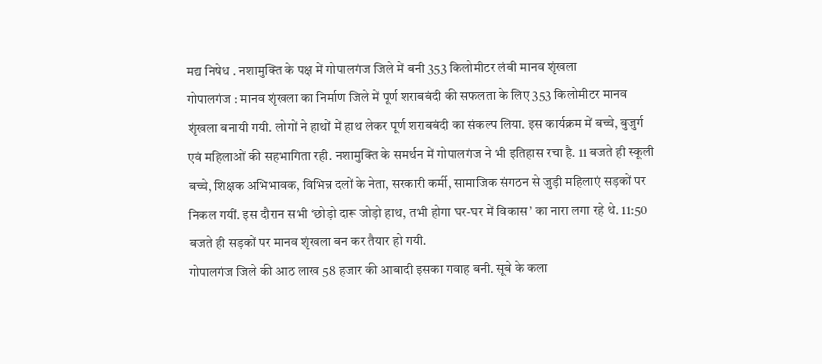मद्य निषेध . नशामुक्ति के पक्ष में गोपालगंज जिले में बनी 353 किलोमीटर लंबी मानव शृंखला
गोपालगंज : मानव शृंखला का निर्माण जिले में पूर्ण शराबबंदी की सफलता के लिए 353 किलोमीटर मानव शृंखला बनायी गयी. लोगों ने हाथों में हाथ लेकर पूर्ण शराबबंदी का संकल्प लिया. इस कार्यक्रम में बच्चे, बुजुर्ग एवं महिलाओं की सहभागिता रही. नशामुक्ति के समर्थन में गोपालगंज ने भी इतिहास रचा है. 11 बजते ही स्कूली बच्चे, शिक्षक अभिभावक, विभिन्न दलों के नेता, सरकारी कर्मी, सामाजिक संगठन से जुड़ी महिलाएं सड़कों पर निकल गयीं. इस दौरान सभी ‘छोड़ो दारू जोड़ो हाथ, तभी होगा घर-घर में विकास’ का नारा लगा रहे थे. 11:50 बजते ही सड़कों पर मानव शृंखला बन कर तैयार हो गयी.
गोपालगंज जिले की आठ लाख 58 हजार की आबादी इसका गवाह बनी. सूबे के कला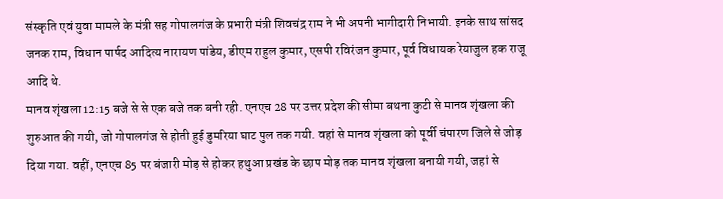संस्कृति एवं युवा मामले के मंत्री सह गोपालगंज के प्रभारी मंत्री शिवचंद्र राम ने भी अपनी भागीदारी निभायी. इनके साथ सांसद जनक राम, विधान पार्षद आदित्य नारायण पांडेय, डीएम राहुल कुमार, एसपी रविरंजन कुमार, पूर्व विधायक रेयाजुल हक राजू आदि थे.
मानव शृंखला 12:15 बजे से से एक बजे तक बनी रही. एनएच 28 पर उत्तर प्रदेश की सीमा बथना कुटी से मानव शृंखला की शुरुआत की गयी, जो गोपालगंज से होती हुई डुमरिया घाट पुल तक गयी. वहां से मानव शृंखला को पूर्वी चंपारण जिले से जोड़ दिया गया. वहीं, एनएच 85 पर बंजारी मोड़ से होकर हथुआ प्रखंड के छाप मोड़ तक मानव शृंखला बनायी गयी, जहां से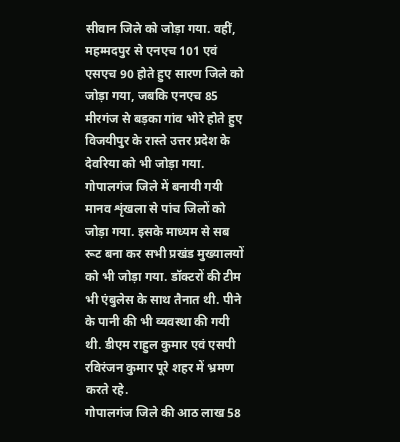सीवान जिले को जोड़ा गया. वहीं, महम्मदपुर से एनएच 101 एवं एसएच 90 होते हुए सारण जिले को जोड़ा गया, जबकि एनएच 85 मीरगंज से बड़का गांव भोरे होते हुए विजयीपुर के रास्ते उत्तर प्रदेश के देवरिया को भी जोड़ा गया.
गोपालगंज जिले में बनायी गयी मानव शृंखला से पांच जिलों को जोड़ा गया. इसके माध्यम से सब रूट बना कर सभी प्रखंड मुख्यालयों को भी जोड़ा गया. डॉक्टरों की टीम भी एंबुलेस के साथ तैनात थी. पीने के पानी की भी व्यवस्था की गयी थी. डीएम राहुल कुमार एवं एसपी रविरंजन कुमार पूरे शहर में भ्रमण करते रहे.
गोपालगंज जिले की आठ लाख 58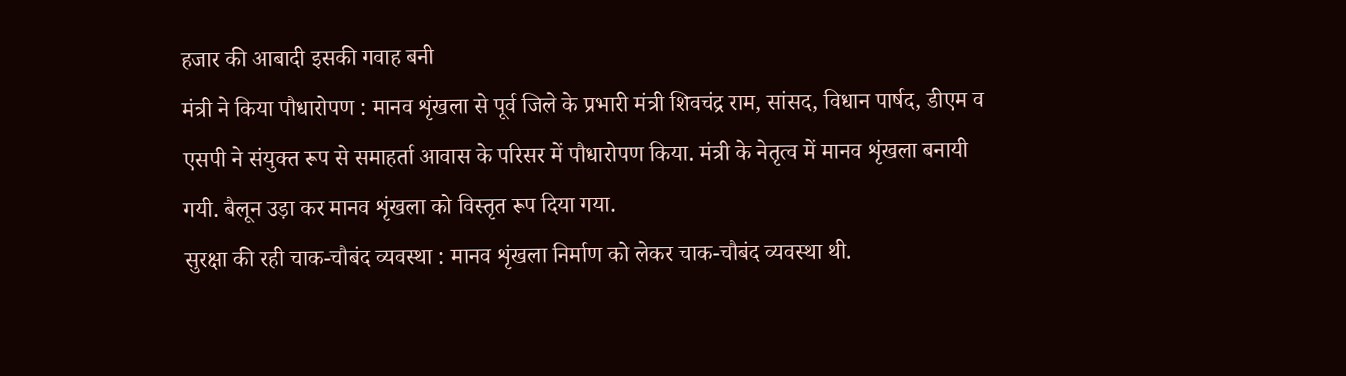हजार की आबादी इसकी गवाह बनी
मंत्री ने किया पौधारोपण : मानव शृंखला से पूर्व जिले के प्रभारी मंत्री शिवचंद्र राम, सांसद, विधान पार्षद, डीएम व एसपी ने संयुक्त रूप से समाहर्ता आवास के परिसर में पौधारोपण किया. मंत्री के नेतृत्व में मानव शृंखला बनायी गयी. बैलून उड़ा कर मानव शृंखला को विस्तृत रूप दिया गया.
सुरक्षा की रही चाक-चौबंद व्यवस्था : मानव शृंखला निर्माण को लेकर चाक-चौबंद व्यवस्था थी.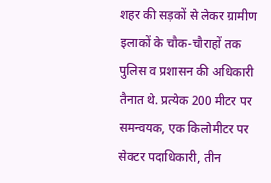शहर की सड़कों से लेकर ग्रामीण इलाकों के चौक-चौराहों तक पुलिस व प्रशासन की अधिकारी तैनात थे. प्रत्येक 200 मीटर पर समन्वयक, एक किलोमीटर पर सेक्टर पदाधिकारी, तीन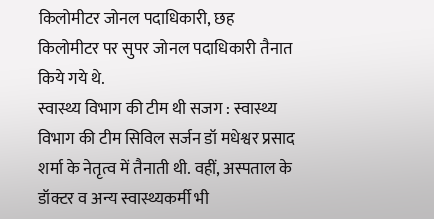किलोमीटर जोनल पदाधिकारी, छह किलोमीटर पर सुपर जोनल पदाधिकारी तैनात किये गये थे.
स्वास्थ्य विभाग की टीम थी सजग : स्वास्थ्य विभाग की टीम सिविल सर्जन डॉ मधेश्वर प्रसाद शर्मा के नेतृत्व में तैनाती थी. वहीं, अस्पताल के डॉक्टर व अन्य स्वास्थ्यकर्मी भी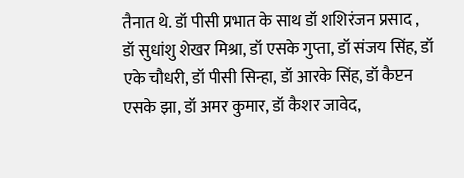तैनात थे. डॉ पीसी प्रभात के साथ डॉ शशिरंजन प्रसाद , डॉ सुधांशु शेखर मिश्रा, डॉ एसके गुप्ता, डॉ संजय सिंह, डॉ एके चौधरी, डॉ पीसी सिन्हा, डॉ आरके सिंह, डॉ कैप्टन एसके झा, डॉ अमर कुमार, डॉ कैशर जावेद,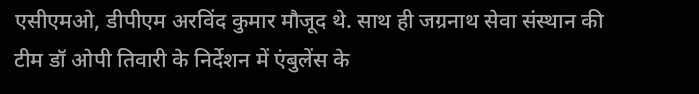एसीएमओ, डीपीएम अरविंद कुमार मौजूद थे. साथ ही जग्रनाथ सेवा संस्थान की टीम डॉ ओपी तिवारी के निर्देशन में एंबुलेंस के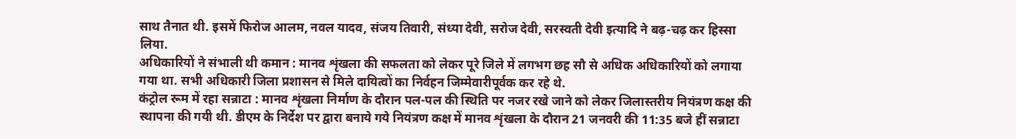साथ तैनात थी. इसमें फिरोज आलम, नवल यादव, संजय तिवारी, संध्या देवी, सरोज देवी, सरस्वती देवी इत्यादि ने बढ़-चढ़ कर हिस्सा लिया.
अधिकारियों ने संभाली थी कमान : मानव शृंखला की सफलता को लेकर पूरे जिले में लगभग छह सौ से अधिक अधिकारियों को लगाया गया था. सभी अधिकारी जिला प्रशासन से मिले दायित्वों का निर्वहन जिम्मेवारीपूर्वक कर रहे थे.
कंट्रोल रूम में रहा सन्नाटा : मानव शृंखला निर्माण के दौरान पल-पल की स्थिति पर नजर रखे जाने को लेकर जिलास्तरीय नियंत्रण कक्ष की स्थापना की गयी थी. डीएम के निर्देश पर द्वारा बनाये गये नियंत्रण कक्ष में मानव शृंखला के दौरान 21 जनवरी की 11:35 बजे हीं सन्नाटा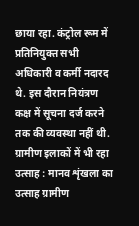छाया रहा. कंट्रोल रूम में प्रतिनियुक्त सभी अधिकारी व कर्मी नदारद थे. इस दौरान नियंत्रण कक्ष में सूचना दर्ज करने तक की व्यवस्था नहीं थी.
ग्रामीण इलाकों में भी रहा उत्साह : मानव शृंखला का उत्साह ग्रामीण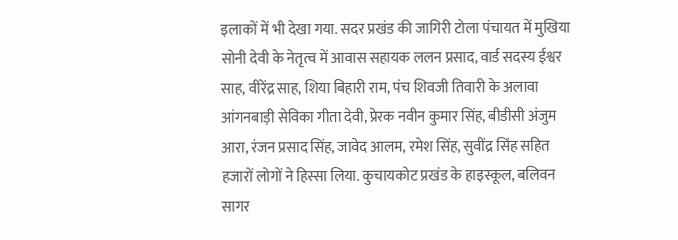इलाकों में भी देखा गया. सदर प्रखंड की जागिरी टोला पंचायत में मुखिया सोनी देवी के नेतृत्व में आवास सहायक ललन प्रसाद, वार्ड सदस्य ईश्वर साह, वीरेंद्र साह, शिया बिहारी राम, पंच शिवजी तिवारी के अलावा आंगनबाड़ी सेविका गीता देवी, प्रेरक नवीन कुमार सिंह, बीडीसी अंजुम आरा, रंजन प्रसाद सिंह, जावेद आलम, रमेश सिंह, सुवींद्र सिंह सहित हजारों लोगों ने हिस्सा लिया. कुचायकोट प्रखंड के हाइस्कूल, बलिवन सागर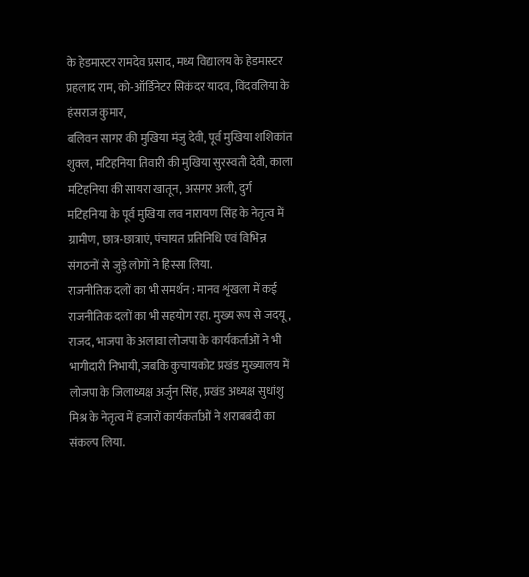के हेडमास्टर रामदेव प्रसाद, मध्य विद्यालय के हेडमास्टर प्रहलाद राम, को-ऑर्डिनेटर सिकंदर यादव, विंदवलिया के हंसराज कुमार,
बलिवन सागर की मुखिया मंजु देवी, पूर्व मुखिया शशिकांत शुक्ल, मटिहनिया तिवारी की मुखिया सुरस्वती देवी, काला मटिहनिया की सायरा खातून, असगर अली, दुर्ग मटिहनिया के पूर्व मुखिया लव नारायण सिंह के नेतृत्व में ग्रामीण, छात्र-छात्राएं, पंचायत प्रतिनिधि एवं विभिन्न संगठनों से जुड़े लोगों ने हिस्सा लिया.
राजनीतिक दलों का भी समर्थन : मानव शृंखला में कई राजनीतिक दलों का भी सहयोग रहा. मुख्य रूप से जदयू, राजद, भाजपा के अलावा लोजपा के कार्यकर्ताओं ने भी भागीदारी निभायी, जबकि कुचायकोट प्रखंड मुख्यालय में लोजपा के जिलाध्यक्ष अर्जुन सिंह, प्रखंड अध्यक्ष सुधांशु मिश्र के नेतृत्व में हजारों कार्यकर्ताओं ने शराबबंदी का संकल्प लिया.